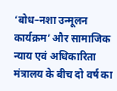‘बोध–नशा उन्मूलन कार्यक्रम’ और सामाजिक न्याय एवं अधिकारिता मंत्रालय के बीच दो वर्ष का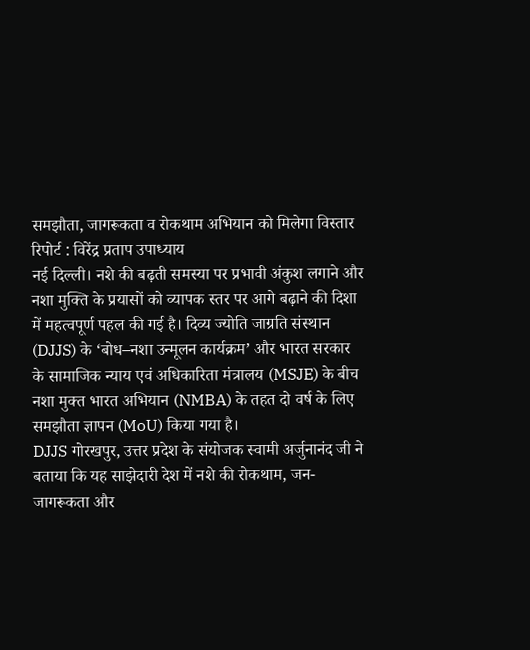समझौता, जागरूकता व रोकथाम अभियान को मिलेगा विस्तार
रिपोर्ट : विरेंद्र प्रताप उपाध्याय
नई दिल्ली। नशे की बढ़ती समस्या पर प्रभावी अंकुश लगाने और नशा मुक्ति के प्रयासों को व्यापक स्तर पर आगे बढ़ाने की दिशा में महत्वपूर्ण पहल की गई है। दिव्य ज्योति जाग्रति संस्थान (DJJS) के ‘बोध–नशा उन्मूलन कार्यक्रम’ और भारत सरकार के सामाजिक न्याय एवं अधिकारिता मंत्रालय (MSJE) के बीच नशा मुक्त भारत अभियान (NMBA) के तहत दो वर्ष के लिए समझौता ज्ञापन (MoU) किया गया है।
DJJS गोरखपुर, उत्तर प्रदेश के संयोजक स्वामी अर्जुनानंद जी ने बताया कि यह साझेदारी देश में नशे की रोकथाम, जन-जागरूकता और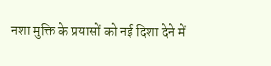नशा मुक्ति के प्रयासों को नई दिशा देने में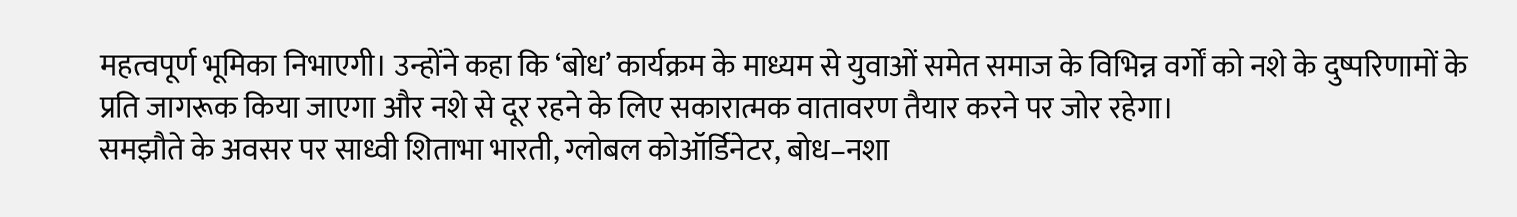महत्वपूर्ण भूमिका निभाएगी। उन्होंने कहा कि ‘बोध’ कार्यक्रम के माध्यम से युवाओं समेत समाज के विभिन्न वर्गों को नशे के दुष्परिणामों के प्रति जागरूक किया जाएगा और नशे से दूर रहने के लिए सकारात्मक वातावरण तैयार करने पर जोर रहेगा।
समझौते के अवसर पर साध्वी शिताभा भारती, ग्लोबल कोऑर्डिनेटर, बोध–नशा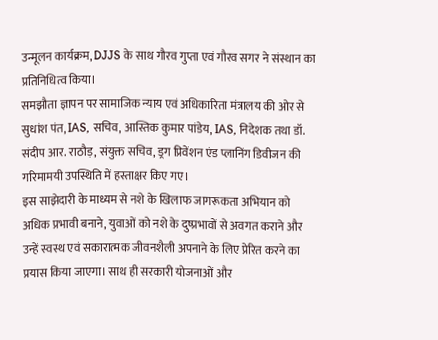उन्मूलन कार्यक्रम, DJJS के साथ गौरव गुप्ता एवं गौरव सगर ने संस्थान का प्रतिनिधित्व किया।
समझौता ज्ञापन पर सामाजिक न्याय एवं अधिकारिता मंत्रालय की ओर से सुधांश पंत, IAS, सचिव, आस्तिक कुमार पांडेय, IAS, निदेशक तथा डॉ. संदीप आर. राठौड़, संयुक्त सचिव, ड्रग प्रिवेंशन एंड प्लानिंग डिवीजन की गरिमामयी उपस्थिति में हस्ताक्षर किए गए।
इस साझेदारी के माध्यम से नशे के खिलाफ जागरूकता अभियान को अधिक प्रभावी बनाने, युवाओं को नशे के दुष्प्रभावों से अवगत कराने और उन्हें स्वस्थ एवं सकारात्मक जीवनशैली अपनाने के लिए प्रेरित करने का प्रयास किया जाएगा। साथ ही सरकारी योजनाओं और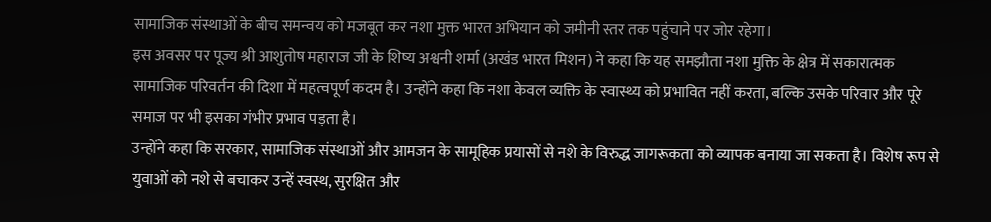सामाजिक संस्थाओं के बीच समन्वय को मजबूत कर नशा मुक्त भारत अभियान को जमीनी स्तर तक पहुंचाने पर जोर रहेगा।
इस अवसर पर पूज्य श्री आशुतोष महाराज जी के शिष्य अश्वनी शर्मा (अखंड भारत मिशन) ने कहा कि यह समझौता नशा मुक्ति के क्षेत्र में सकारात्मक सामाजिक परिवर्तन की दिशा में महत्वपूर्ण कदम है। उन्होंने कहा कि नशा केवल व्यक्ति के स्वास्थ्य को प्रभावित नहीं करता, बल्कि उसके परिवार और पूरे समाज पर भी इसका गंभीर प्रभाव पड़ता है।
उन्होंने कहा कि सरकार, सामाजिक संस्थाओं और आमजन के सामूहिक प्रयासों से नशे के विरुद्ध जागरूकता को व्यापक बनाया जा सकता है। विशेष रूप से युवाओं को नशे से बचाकर उन्हें स्वस्थ, सुरक्षित और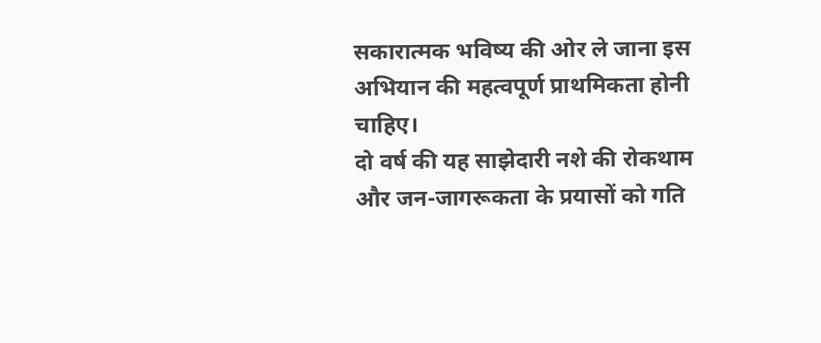सकारात्मक भविष्य की ओर ले जाना इस अभियान की महत्वपूर्ण प्राथमिकता होनी चाहिए।
दो वर्ष की यह साझेदारी नशे की रोकथाम और जन-जागरूकता के प्रयासों को गति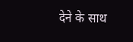देने के साथ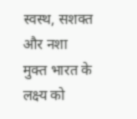स्वस्थ, सशक्त और नशा मुक्त भारत के लक्ष्य को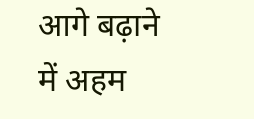आगे बढ़ाने में अहम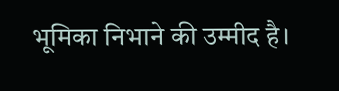भूमिका निभाने की उम्मीद है।